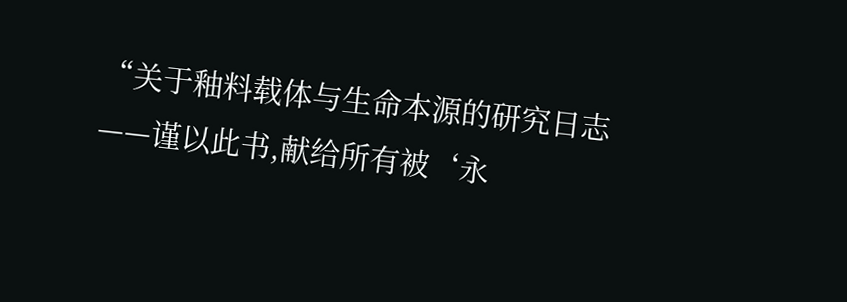“关于釉料载体与生命本源的研究日志
——谨以此书,献给所有被‘永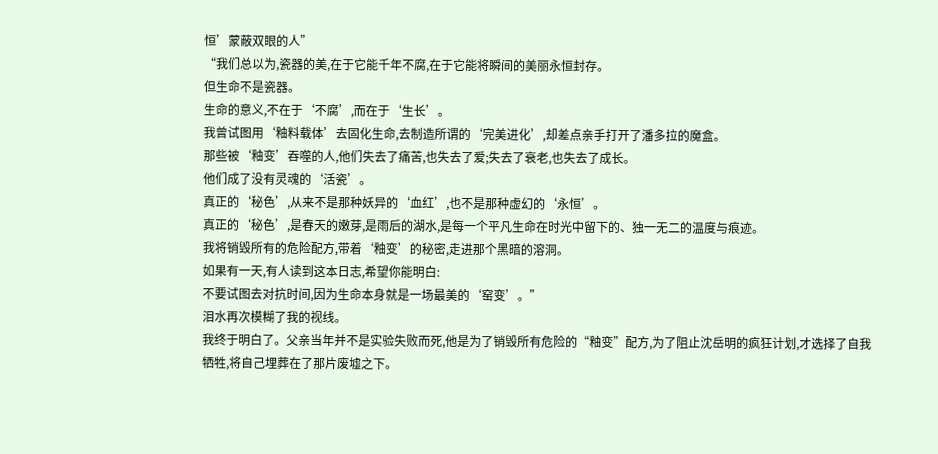恒’蒙蔽双眼的人”
“我们总以为,瓷器的美,在于它能千年不腐,在于它能将瞬间的美丽永恒封存。
但生命不是瓷器。
生命的意义,不在于‘不腐’,而在于‘生长’。
我曾试图用‘釉料载体’去固化生命,去制造所谓的‘完美进化’,却差点亲手打开了潘多拉的魔盒。
那些被‘釉变’吞噬的人,他们失去了痛苦,也失去了爱;失去了衰老,也失去了成长。
他们成了没有灵魂的‘活瓷’。
真正的‘秘色’,从来不是那种妖异的‘血红’,也不是那种虚幻的‘永恒’。
真正的‘秘色’,是春天的嫩芽,是雨后的湖水,是每一个平凡生命在时光中留下的、独一无二的温度与痕迹。
我将销毁所有的危险配方,带着‘釉变’的秘密,走进那个黑暗的溶洞。
如果有一天,有人读到这本日志,希望你能明白:
不要试图去对抗时间,因为生命本身就是一场最美的‘窑变’。”
泪水再次模糊了我的视线。
我终于明白了。父亲当年并不是实验失败而死,他是为了销毁所有危险的“釉变”配方,为了阻止沈岳明的疯狂计划,才选择了自我牺牲,将自己埋葬在了那片废墟之下。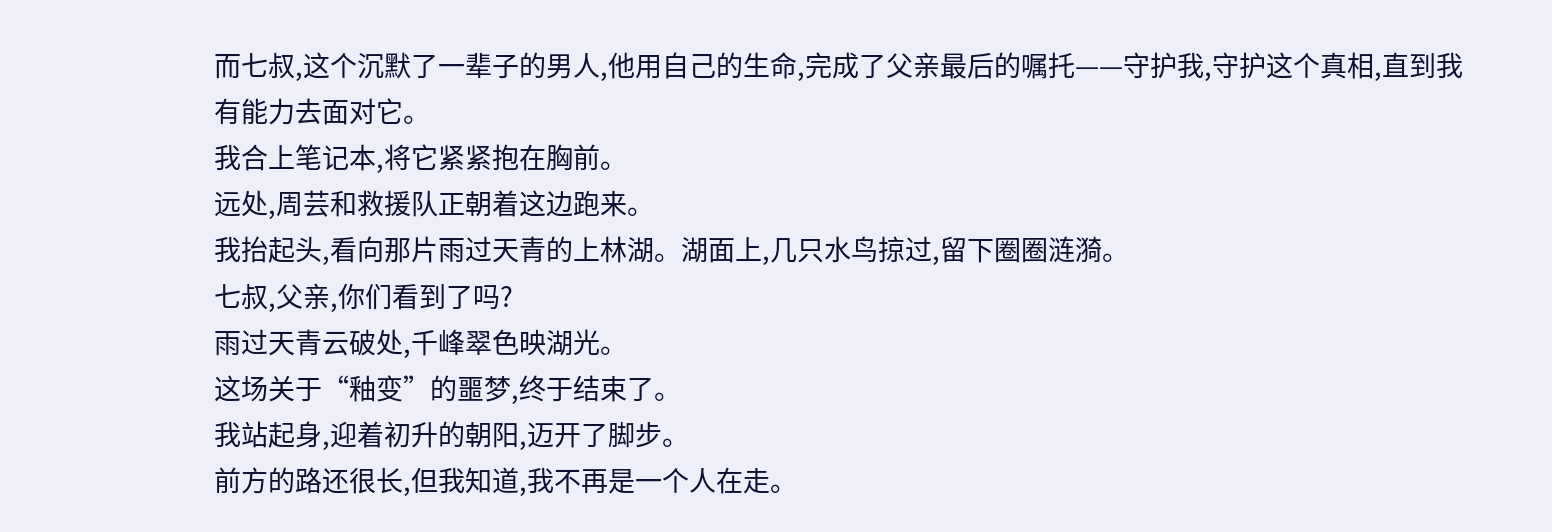而七叔,这个沉默了一辈子的男人,他用自己的生命,完成了父亲最后的嘱托——守护我,守护这个真相,直到我有能力去面对它。
我合上笔记本,将它紧紧抱在胸前。
远处,周芸和救援队正朝着这边跑来。
我抬起头,看向那片雨过天青的上林湖。湖面上,几只水鸟掠过,留下圈圈涟漪。
七叔,父亲,你们看到了吗?
雨过天青云破处,千峰翠色映湖光。
这场关于“釉变”的噩梦,终于结束了。
我站起身,迎着初升的朝阳,迈开了脚步。
前方的路还很长,但我知道,我不再是一个人在走。